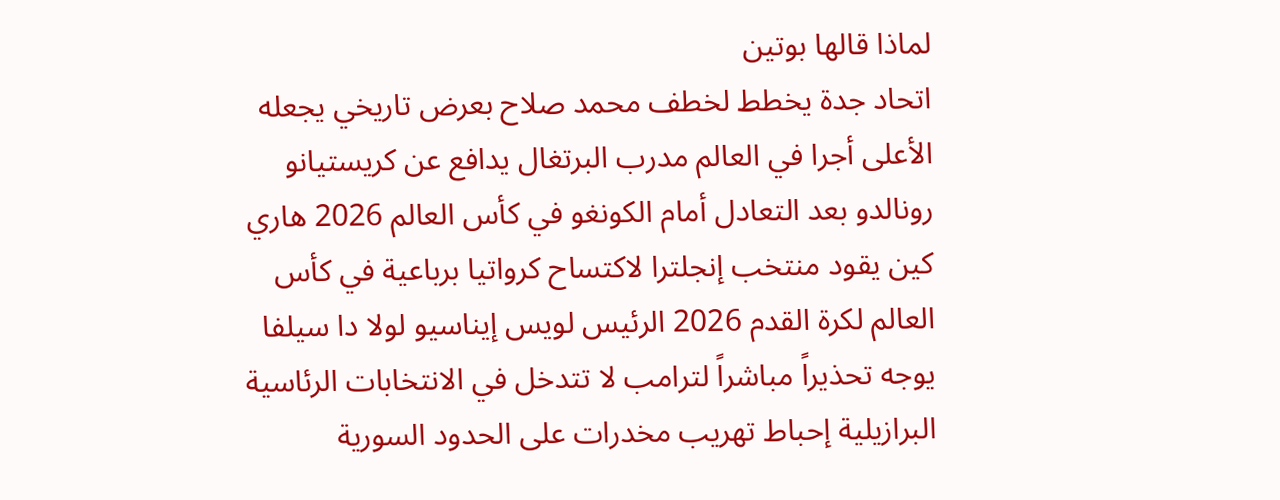لماذا قالها بوتين
اتحاد جدة يخطط لخطف محمد صلاح بعرض تاريخي يجعله الأعلى أجرا في العالم مدرب البرتغال يدافع عن كريستيانو رونالدو بعد التعادل أمام الكونغو في كأس العالم 2026 هاري كين يقود منتخب إنجلترا لاكتساح كرواتيا برباعية في كأس العالم لكرة القدم 2026 الرئيس لويس إيناسيو لولا دا سيلفا يوجه تحذيراً مباشراً لترامب لا تتدخل في الانتخابات الرئاسية البرازيلية إحباط تهريب مخدرات على الحدود السورية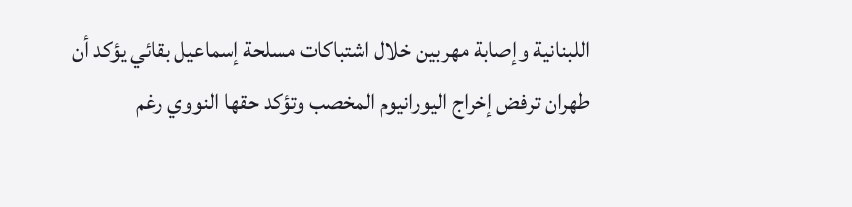اللبنانية وإصابة مهربين خلال اشتباكات مسلحة إسماعيل بقائي يؤكد أن طهران ترفض إخراج اليورانيوم المخصب وتؤكد حقها النووي رغم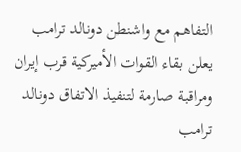التفاهم مع واشنطن دونالد ترامب يعلن بقاء القوات الأميركية قرب إيران ومراقبة صارمة لتنفيذ الاتفاق دونالد ترامب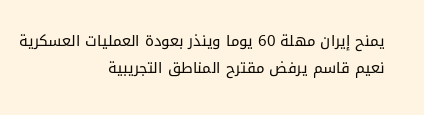يمنح إيران مهلة 60 يوما وينذر بعودة العمليات العسكرية نعيم قاسم يرفض مقترح المناطق التجريبية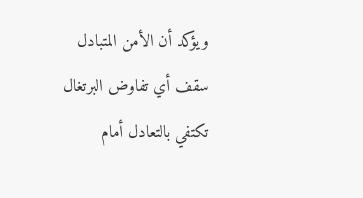ويؤكد أن الأمن المتبادل سقف أي تفاوض البرتغال تكتفي بالتعادل أمام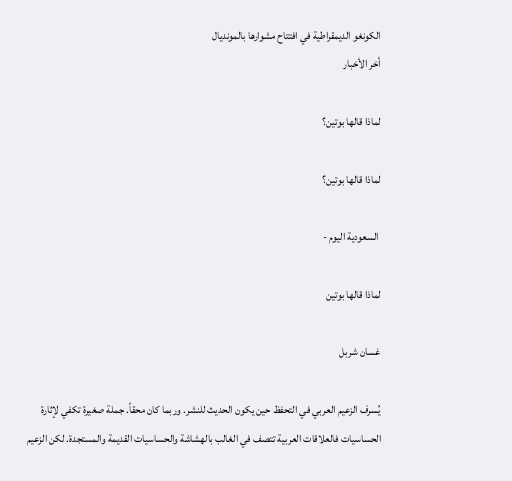الكونغو الديمقراطية في افتتاح مشوارها بالمونديال
أخر الأخبار

لماذا قالها بوتين؟

لماذا قالها بوتين؟

 السعودية اليوم -

لماذا قالها بوتين

غسان شربل

يُسرف الزعيم العربي في التحفظ حين يكون الحديث للنشر. وربما كان محقاً. جملة صغيرة تكفي لإثارة الحساسيات فالعلاقات العربية تتصف في الغالب بالهشاشة والحساسيات القديمة والمستجدة. لكن الزعيم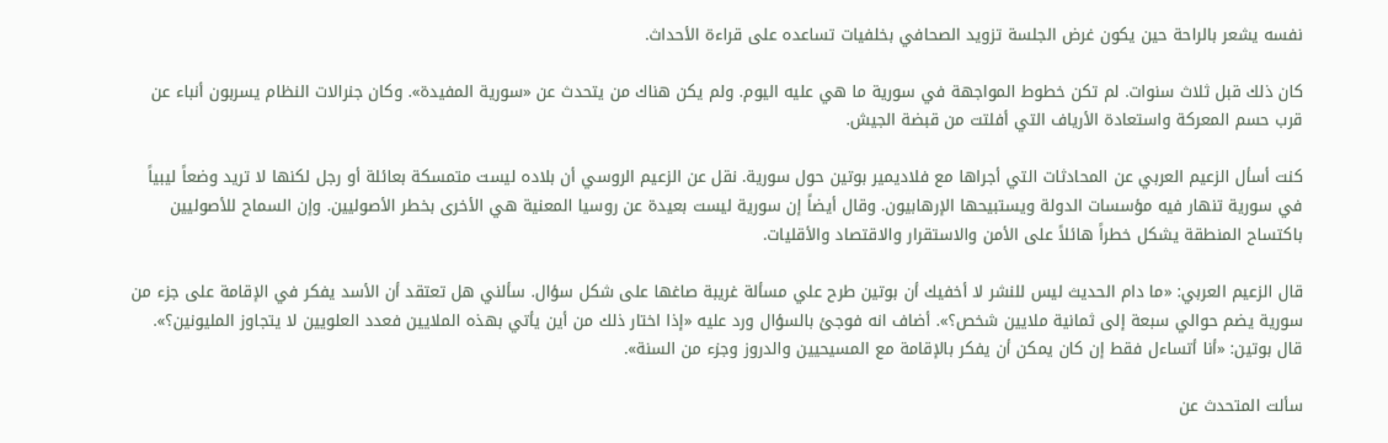نفسه يشعر بالراحة حين يكون غرض الجلسة تزويد الصحافي بخلفيات تساعده على قراءة الأحداث.

كان ذلك قبل ثلاث سنوات. لم تكن خطوط المواجهة في سورية ما هي عليه اليوم. ولم يكن هناك من يتحدث عن «سورية المفيدة». وكان جنرالات النظام يسربون أنباء عن قرب حسم المعركة واستعادة الأرياف التي أفلتت من قبضة الجيش.

كنت أسأل الزعيم العربي عن المحادثات التي أجراها مع فلاديمير بوتين حول سورية. نقل عن الزعيم الروسي أن بلاده ليست متمسكة بعائلة أو رجل لكنها لا تريد وضعاً ليبياً في سورية تنهار فيه مؤسسات الدولة ويستبيحها الإرهابيون. وقال أيضاً إن سورية ليست بعيدة عن روسيا المعنية هي الأخرى بخطر الأصوليين. وإن السماح للأصوليين باكتساح المنطقة يشكل خطراً هائلاً على الأمن والاستقرار والاقتصاد والأقليات.

قال الزعيم العربي: «ما دام الحديث ليس للنشر لا أخفيك أن بوتين طرح علي مسألة غريبة صاغها على شكل سؤال. سألني هل تعتقد أن الأسد يفكر في الإقامة على جزء من سورية يضم حوالي سبعة إلى ثمانية ملايين شخص؟». أضاف انه فوجئ بالسؤال ورد عليه «إذا اختار ذلك من أين يأتي بهذه الملايين فعدد العلويين لا يتجاوز المليونين؟». قال بوتين: «أنا أتساءل فقط إن كان يمكن أن يفكر بالإقامة مع المسيحيين والدروز وجزء من السنة».

سألت المتحدث عن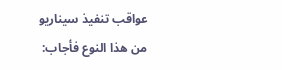عواقب تنفيذ سيناريو من هذا النوع فأجاب: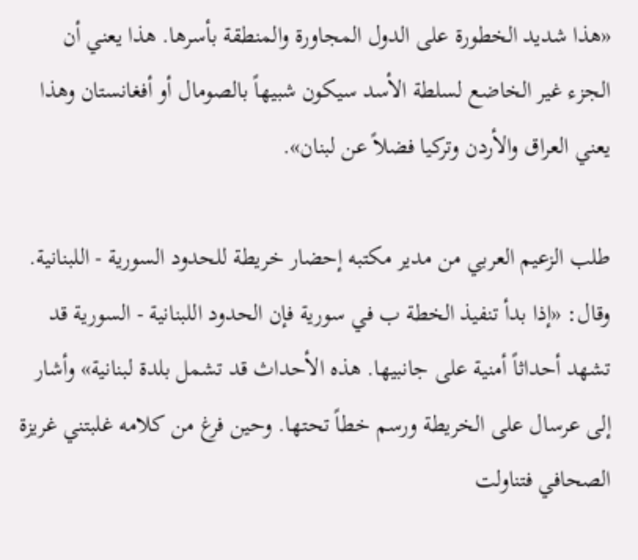«هذا شديد الخطورة على الدول المجاورة والمنطقة بأسرها. هذا يعني أن الجزء غير الخاضع لسلطة الأسد سيكون شبيهاً بالصومال أو أفغانستان وهذا يعني العراق والأردن وتركيا فضلاً عن لبنان».

طلب الزعيم العربي من مدير مكتبه إحضار خريطة للحدود السورية - اللبنانية. وقال: «إذا بدأ تنفيذ الخطة ب في سورية فإن الحدود اللبنانية - السورية قد تشهد أحداثاً أمنية على جانبيها. هذه الأحداث قد تشمل بلدة لبنانية» وأشار إلى عرسال على الخريطة ورسم خطاً تحتها. وحين فرغ من كلامه غلبتني غريزة الصحافي فتناولت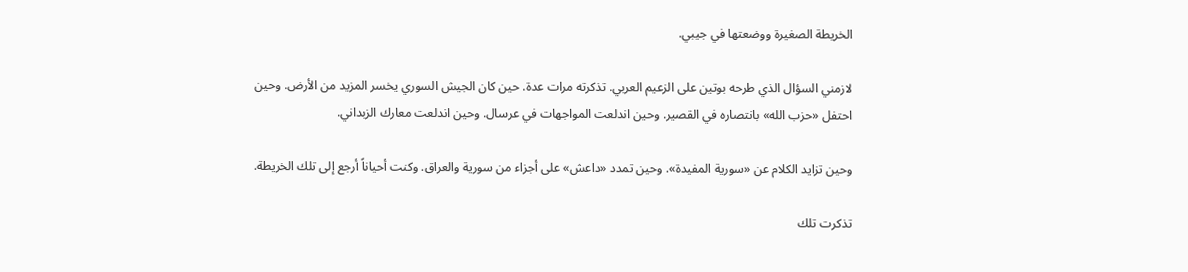الخريطة الصغيرة ووضعتها في جيبي.

لازمني السؤال الذي طرحه بوتين على الزعيم العربي. تذكرته مرات عدة. حين كان الجيش السوري يخسر المزيد من الأرض. وحين احتفل «حزب الله» بانتصاره في القصير. وحين اندلعت المواجهات في عرسال. وحين اندلعت معارك الزبداني.

وحين تزايد الكلام عن «سورية المفيدة». وحين تمدد «داعش» على أجزاء من سورية والعراق. وكنت أحياناً أرجع إلى تلك الخريطة.

تذكرت تلك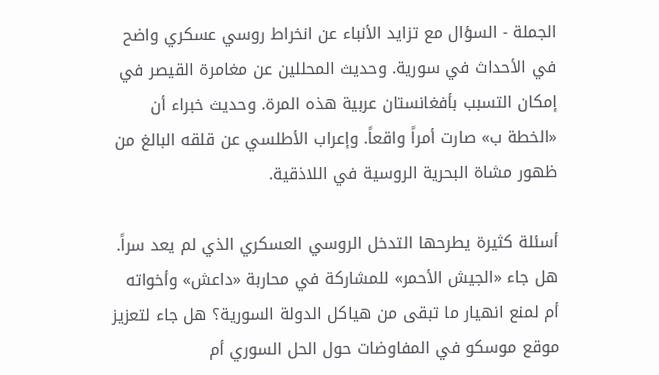الجملة - السؤال مع تزايد الأنباء عن انخراط روسي عسكري واضح في الأحداث في سورية. وحديث المحللين عن مغامرة القيصر في إمكان التسبب بأفغانستان عربية هذه المرة. وحديث خبراء أن «الخطة ب» صارت أمراً واقعاً. وإعراب الأطلسي عن قلقه البالغ من ظهور مشاة البحرية الروسية في اللاذقية.

أسئلة كثيرة يطرحها التدخل الروسي العسكري الذي لم يعد سراً. هل جاء «الجيش الأحمر» للمشاركة في محاربة «داعش» وأخواته أم لمنع انهيار ما تبقى من هياكل الدولة السورية؟ هل جاء لتعزيز موقع موسكو في المفاوضات حول الحل السوري أم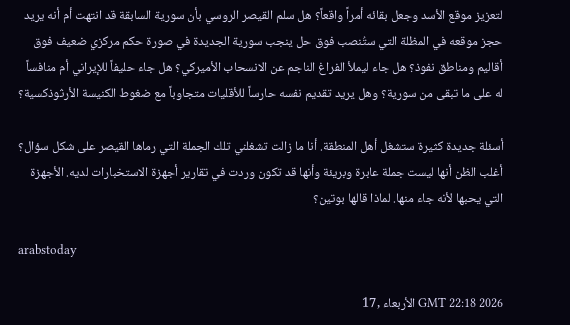لتعزيز موقع الأسد وجعل بقائه أمراً واقعاً؟ هل سلم القيصر الروسي بأن سورية السابقة قد انتهت أم أنه يريد حجز موقعه في المظلة التي ستُنصب فوق حل ينجب سورية الجديدة في صورة حكم مركزي ضعيف فوق أقاليم ومناطق نفوذ؟ هل جاء ليملأ الفراغ الناجم عن الانسحاب الأميركي؟ هل جاء حليفاً للإيراني أم منافساً له على ما تبقى من سورية؟ وهل يريد تقديم نفسه حارساً للأقليات متجاوباً مع ضغوط الكنيسة الأرثوذكسية؟

أسئلة جديدة كثيرة ستشغل أهل المنطقة. أنا ما زالت تشغلني تلك الجملة التي رماها القيصر على شكل سؤال؟ أغلب الظن أنها ليست جملة عابرة وبريئة وأنها قد تكون وردت في تقارير أجهزة الاستخبارات لديه. الأجهزة التي يحبها لأنه جاء منها. لماذا قالها بوتين؟

arabstoday

GMT 22:18 2026 الأربعاء ,17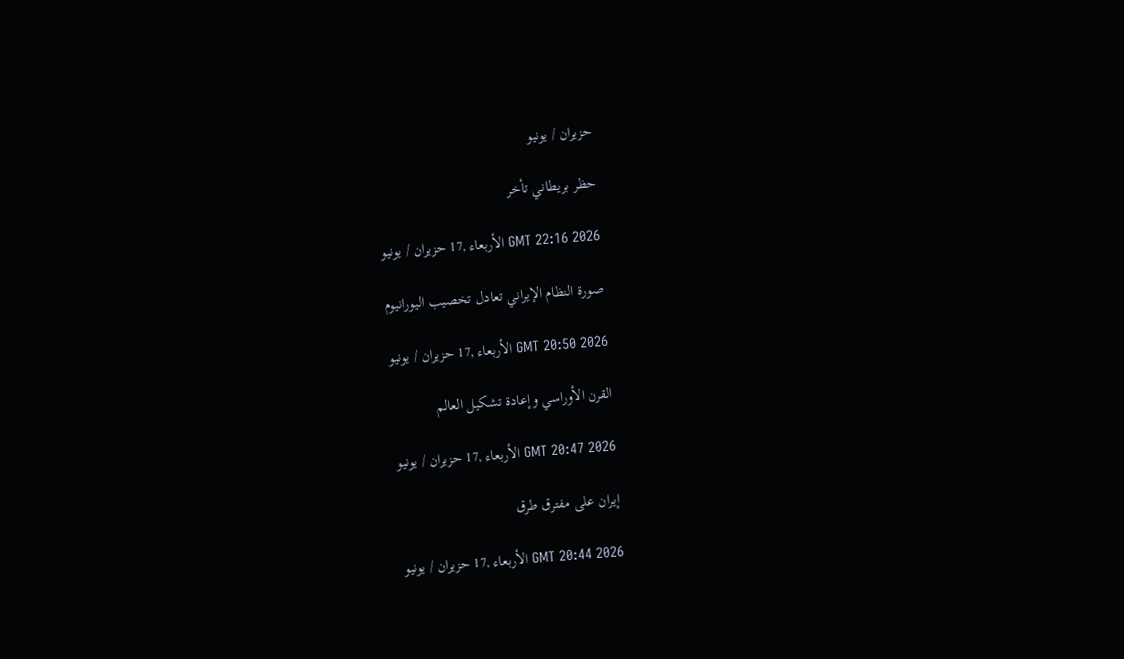حزيران / يونيو

حظر بريطاني تأخر

GMT 22:16 2026 الأربعاء ,17 حزيران / يونيو

صورة النظام الإيراني تعادل تخصيب اليورانيوم

GMT 20:50 2026 الأربعاء ,17 حزيران / يونيو

القرن الأوراسي وإعادة تشكيل العالم

GMT 20:47 2026 الأربعاء ,17 حزيران / يونيو

إيران على مفترق طرق

GMT 20:44 2026 الأربعاء ,17 حزيران / يونيو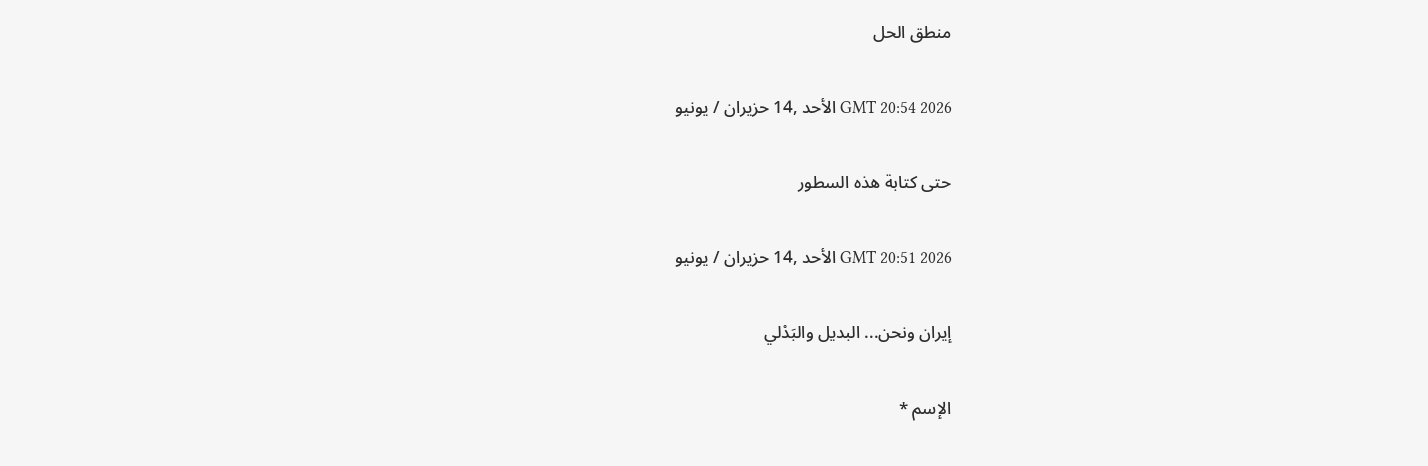منطق الحل

GMT 20:54 2026 الأحد ,14 حزيران / يونيو

حتى كتابة هذه السطور

GMT 20:51 2026 الأحد ,14 حزيران / يونيو

إيران ونحن... البديل والبَدْلي

الإسم *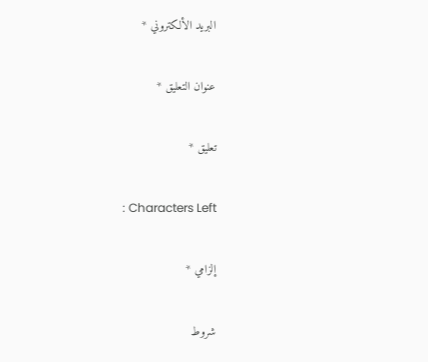البريد الألكتروني *

عنوان التعليق *

تعليق *

: Characters Left

إلزامي *

شروط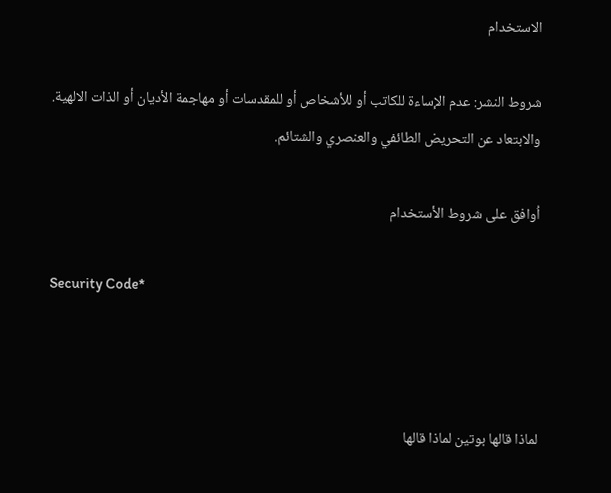الاستخدام

شروط النشر: عدم الإساءة للكاتب أو للأشخاص أو للمقدسات أو مهاجمة الأديان أو الذات الالهية. والابتعاد عن التحريض الطائفي والعنصري والشتائم.

اُوافق على شروط الأستخدام

Security Code*



لماذا قالها بوتين لماذا قالها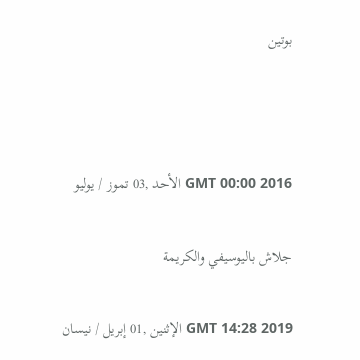بوتين



GMT 00:00 2016 الأحد ,03 تموز / يوليو

جلاش باليوسيفي والكريمة

GMT 14:28 2019 الإثنين ,01 إبريل / نيسان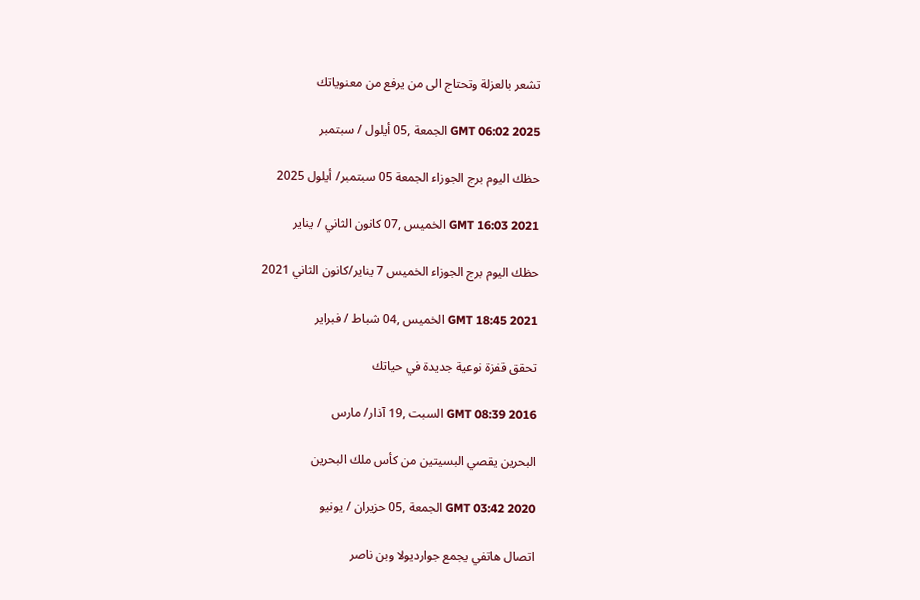تشعر بالعزلة وتحتاج الى من يرفع من معنوياتك

GMT 06:02 2025 الجمعة ,05 أيلول / سبتمبر

حظك اليوم برج الجوزاء الجمعة 05 سبتمبر/ أيلول 2025

GMT 16:03 2021 الخميس ,07 كانون الثاني / يناير

حظك اليوم برج الجوزاء الخميس 7 يناير/كانون الثاني 2021

GMT 18:45 2021 الخميس ,04 شباط / فبراير

تحقق قفزة نوعية جديدة في حياتك

GMT 08:39 2016 السبت ,19 آذار/ مارس

البحرين يقصي البسيتين من كأس ملك البحرين

GMT 03:42 2020 الجمعة ,05 حزيران / يونيو

اتصال هاتفي يجمع جوارديولا وبن ناصر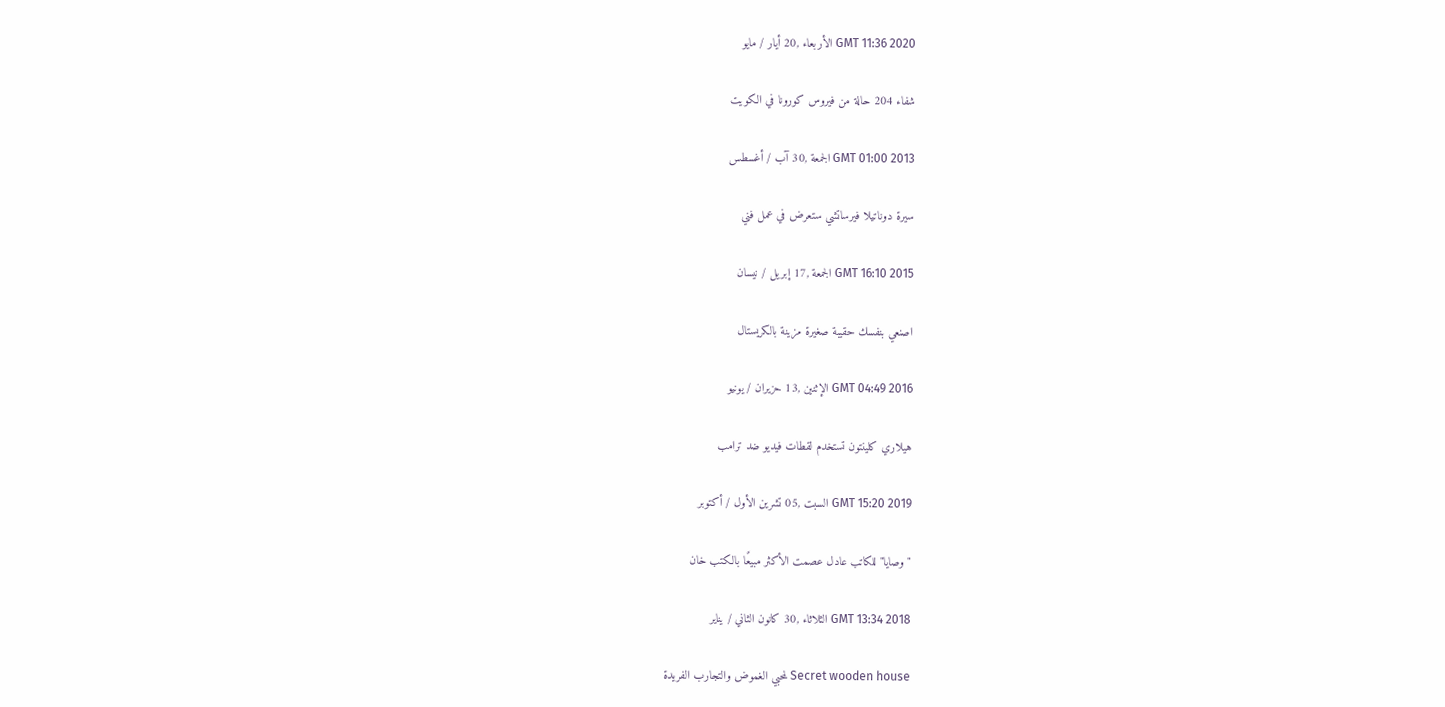GMT 11:36 2020 الأربعاء ,20 أيار / مايو

شفاء 204 حالة من فيروس كورونا في الكويت

GMT 01:00 2013 الجمعة ,30 آب / أغسطس

سيرة دوناتيلا فيرساتشي ستعرض في عمل فني

GMT 16:10 2015 الجمعة ,17 إبريل / نيسان

اصنعي بنفسك حقيبة صغيرة مزينة بالكريستال

GMT 04:49 2016 الإثنين ,13 حزيران / يونيو

هيلاري كلينتون تستخدم لقطات فيديو ضد ترامب

GMT 15:20 2019 السبت ,05 تشرين الأول / أكتوبر

" وصايا" للكاتب عادل عصمت الأكثر مبيعًا بالكتب خان

GMT 13:34 2018 الثلاثاء ,30 كانون الثاني / يناير

Secret wooden house لمحبي الغموض والتجارب الفريدة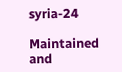syria-24

Maintained and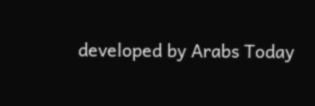developed by Arabs Today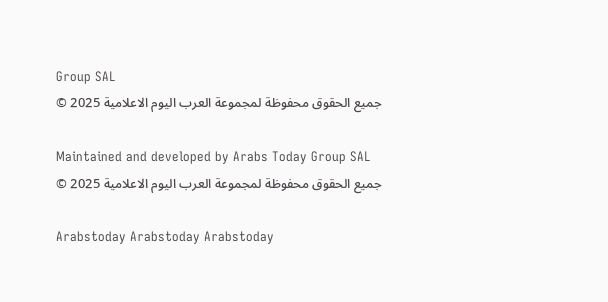Group SAL
جميع الحقوق محفوظة لمجموعة العرب اليوم الاعلامية 2025 ©

Maintained and developed by Arabs Today Group SAL
جميع الحقوق محفوظة لمجموعة العرب اليوم الاعلامية 2025 ©

Arabstoday Arabstoday Arabstoday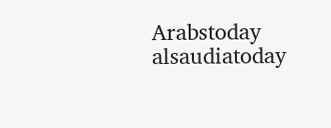Arabstoday
alsaudiatoday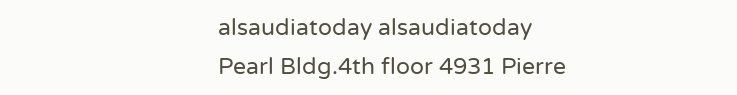alsaudiatoday alsaudiatoday
Pearl Bldg.4th floor 4931 Pierre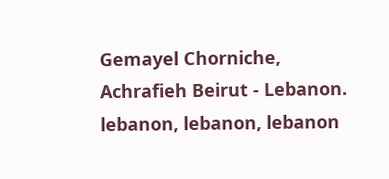Gemayel Chorniche, Achrafieh Beirut - Lebanon.
lebanon, lebanon, lebanon